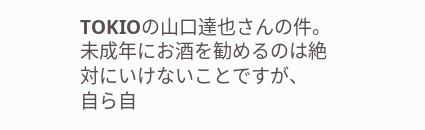TOKIOの山口達也さんの件。
未成年にお酒を勧めるのは絶対にいけないことですが、
自ら自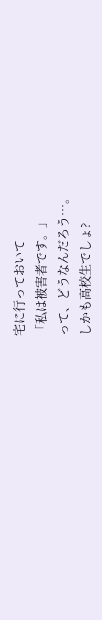宅に行っておいて
「私は被害者です。」
って、どうなんだろう…。
しかも高校生でしょ?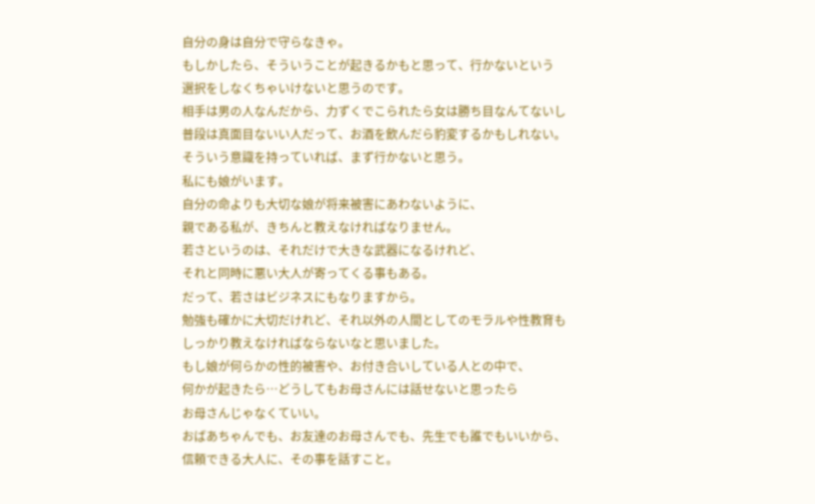自分の身は自分で守らなきゃ。
もしかしたら、そういうことが起きるかもと思って、行かないという
選択をしなくちゃいけないと思うのです。
相手は男の人なんだから、力ずくでこられたら女は勝ち目なんてないし
普段は真面目ないい人だって、お酒を飲んだら豹変するかもしれない。
そういう意識を持っていれば、まず行かないと思う。
私にも娘がいます。
自分の命よりも大切な娘が将来被害にあわないように、
親である私が、きちんと教えなければなりません。
若さというのは、それだけで大きな武器になるけれど、
それと同時に悪い大人が寄ってくる事もある。
だって、若さはビジネスにもなりますから。
勉強も確かに大切だけれど、それ以外の人間としてのモラルや性教育も
しっかり教えなければならないなと思いました。
もし娘が何らかの性的被害や、お付き合いしている人との中で、
何かが起きたら…どうしてもお母さんには話せないと思ったら
お母さんじゃなくていい。
おばあちゃんでも、お友達のお母さんでも、先生でも誰でもいいから、
信頼できる大人に、その事を話すこと。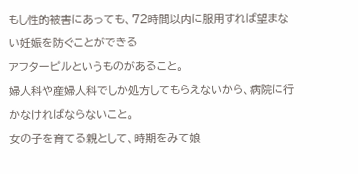もし性的被害にあっても、72時間以内に服用すれば望まない妊娠を防ぐことができる
アフターピルというものがあること。
婦人科や産婦人科でしか処方してもらえないから、病院に行かなければならないこと。
女の子を育てる親として、時期をみて娘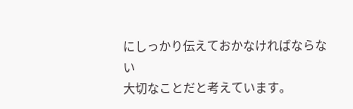にしっかり伝えておかなければならない
大切なことだと考えています。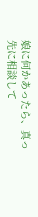娘に何かあったら、真っ先に相談して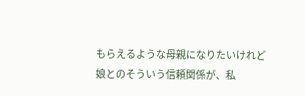もらえるような母親になりたいけれど
娘とのそういう信頼関係が、私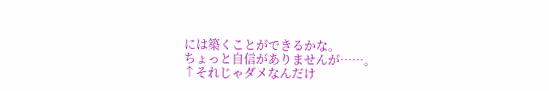には築くことができるかな。
ちょっと自信がありませんが……。
↑それじゃダメなんだけ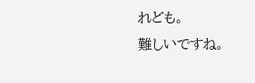れども。
難しいですね。